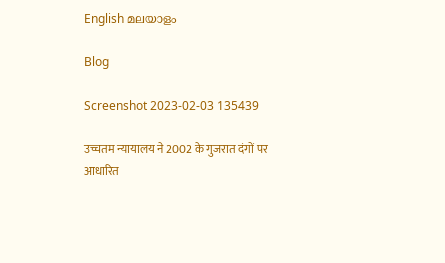English മലയാളം

Blog

Screenshot 2023-02-03 135439

उच्चतम न्यायालय ने 2002 के गुजरात दंगों पर आधारित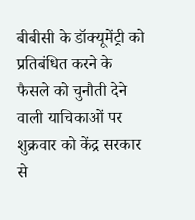बीबीसी के डॉक्यूमेंट्री को प्रतिबंधित करने के फैसले को चुनौती देने वाली याचिकाओं पर शुक्रवार को केंद्र सरकार से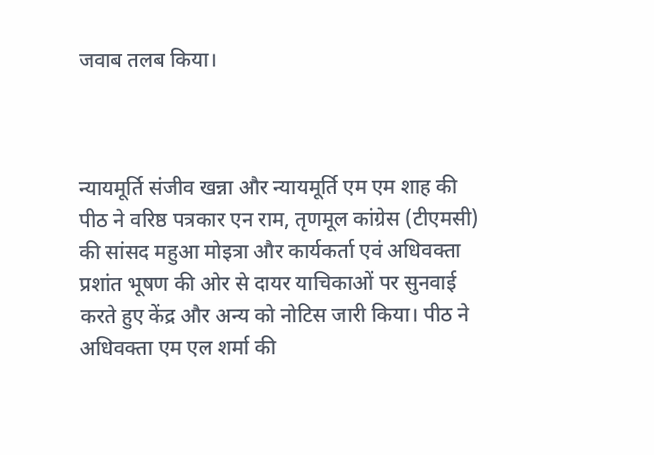जवाब तलब किया।



न्यायमूर्ति संजीव खन्ना और न्यायमूर्ति एम एम शाह की पीठ ने वरिष्ठ पत्रकार एन राम, तृणमूल कांग्रेस (टीएमसी) की सांसद महुआ मोइत्रा और कार्यकर्ता एवं अधिवक्ता प्रशांत भूषण की ओर से दायर याचिकाओं पर सुनवाई करते हुए केंद्र और अन्य को नोटिस जारी किया। पीठ ने अधिवक्ता एम एल शर्मा की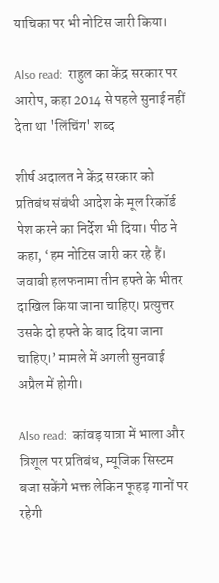याचिका पर भी नोटिस जारी किया।

Also read:  राहुल का केंद्र सरकार पर आरोप, कहा 2014 से पहले सुनाई नहीं देता था 'लिंचिंग' शब्द

शीर्ष अदालत ने केंद्र सरकार को प्रतिबंध संबंधी आदेश के मूल रिकॉर्ड पेश करने का निर्देश भी दिया। पीठ ने कहा, ‘हम नोटिस जारी कर रहे हैं। जवाबी हलफनामा तीन हफ्ते के भीतर दाखिल किया जाना चाहिए। प्रत्युत्तर उसके दो हफ्ते के बाद दिया जाना चाहिए।’ मामले में अगली सुनवाई अप्रैल में होगी।

Also read:  कांवड़ यात्रा में भाला और त्रिशूल पर प्रतिबंध, म्यूजिक सिस्टम बजा सकेंगे भक्त लेकिन फूहड़ गानों पर रहेगी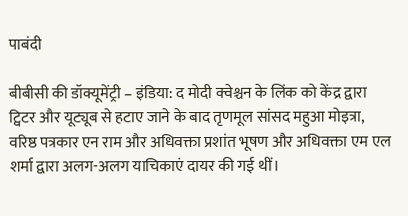पाबंदी

बीबीसी की डॉक्यूमेंट्री – इंडिया: द मोदी क्वेश्चन के लिंक को केंद्र द्वारा ट्विटर और यूट्यूब से हटाए जाने के बाद तृणमूल सांसद महुआ मोइत्रा, वरिष्ठ पत्रकार एन राम और अधिवक्ता प्रशांत भूषण और अधिवक्ता एम एल शर्मा द्वारा अलग-अलग याचिकाएं दायर की गई थीं।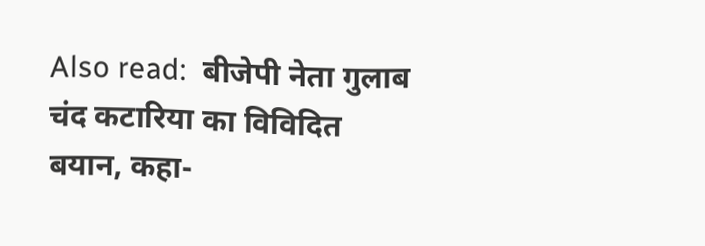Also read:  बीजेपी नेता गुलाब चंद कटारिया का विविदित बयान, कहा-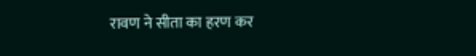रावण ने सीता का हरण कर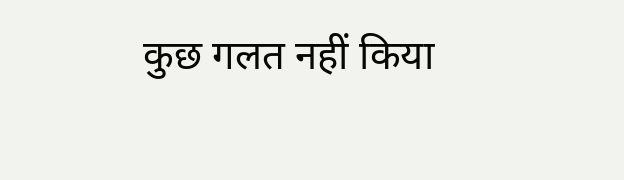कुछ गलत नहीं किया